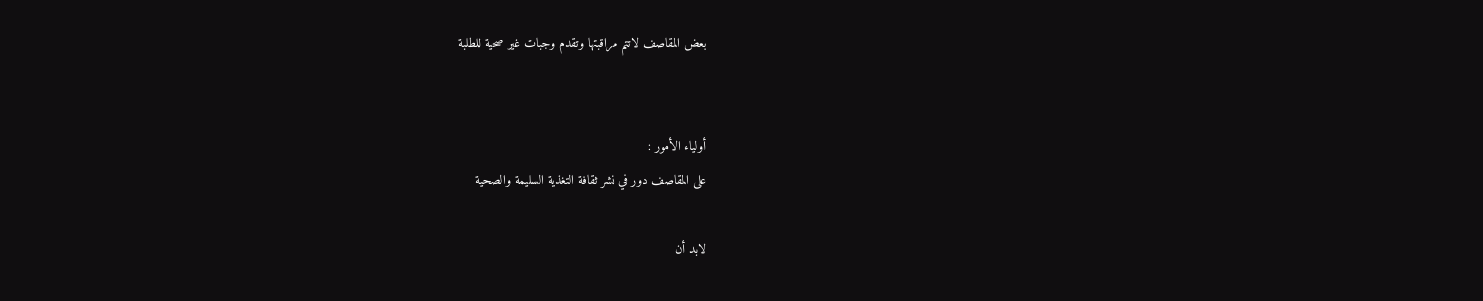بعض المقاصف لاتتم مراقبتها وتقدم وجبات غير صحية للطلبة


أولياء الأمور :
على المقاصف دور في نشر ثقافة التغذية السليمة والصحية

لابد أن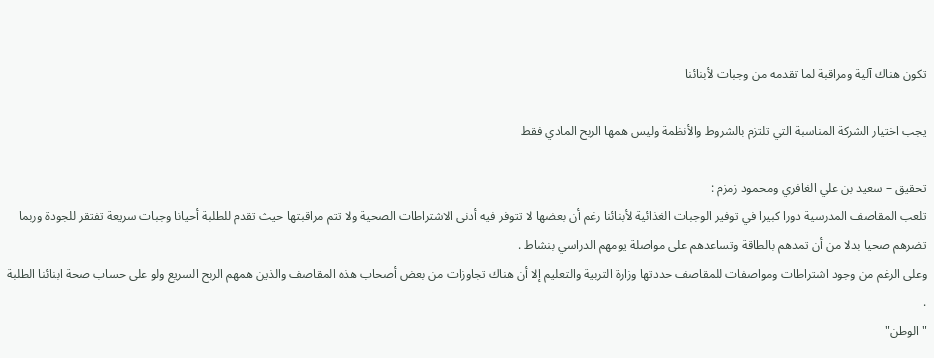تكون هناك آلية ومراقبة لما تقدمه من وجبات لأبنائنا

يجب اختيار الشركة المناسبة التي تلتزم بالشروط والأنظمة وليس همها الربح المادي فقط

تحقيق – سعيد بن علي الغافري ومحمود زمزم :
تلعب المقاصف المدرسية دورا كبيرا في توفير الوجبات الغذائية لأبنائنا رغم أن بعضها لا تتوفر فيه أدنى الاشتراطات الصحية ولا تتم مراقبتها حيث تقدم للطلبة أحيانا وجبات سريعة تفتقر للجودة وربما تضرهم صحيا بدلا من أن تمدهم بالطاقة وتساعدهم على مواصلة يومهم الدراسي بنشاط .
وعلى الرغم من وجود اشتراطات ومواصفات للمقاصف حددتها وزارة التربية والتعليم إلا أن هناك تجاوزات من بعض أصحاب هذه المقاصف والذين همهم الربح السريع ولو على حساب صحة ابنائنا الطلبة .
" الوطن"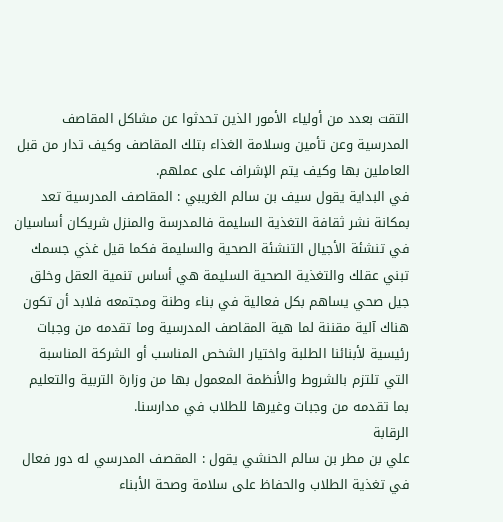التقت بعدد من أولياء الأمور الذين تحدثوا عن مشاكل المقاصف المدرسية وعن تأمين وسلامة الغذاء بتلك المقاصف وكيف تدار من قبل العاملين بها وكيف يتم الإشراف على عملهم.
في البداية يقول سيف بن سالم الغريبي : المقاصف المدرسية تعد بمكانة نشر ثقافة التغذية السليمة فالمدرسة والمنزل شريكان أساسيان في تنشئة الأجيال التنشئة الصحية والسليمة فكما قيل غذي جسمك تبني عقلك والتغذية الصحية السليمة هي أساس تنمية العقل وخلق جيل صحي يساهم بكل فعالية في بناء وطنة ومجتمعه فلابد أن تكون هناك آلية مقننة لما هية المقاصف المدرسية وما تقدمه من وجبات رئيسية لأبنائنا الطلبة واختيار الشخص المناسب أو الشركة المناسبة التي تلتزم بالشروط والأنظمة المعمول بها من وزارة التربية والتعليم بما تقدمه من وجبات وغيرها للطلاب في مدارسنا.
الرقابة
علي بن مطر بن سالم الحنشي يقول : المقصف المدرسي له دور فعال في تغذية الطلاب والحفاظ على سلامة وصحة الأبناء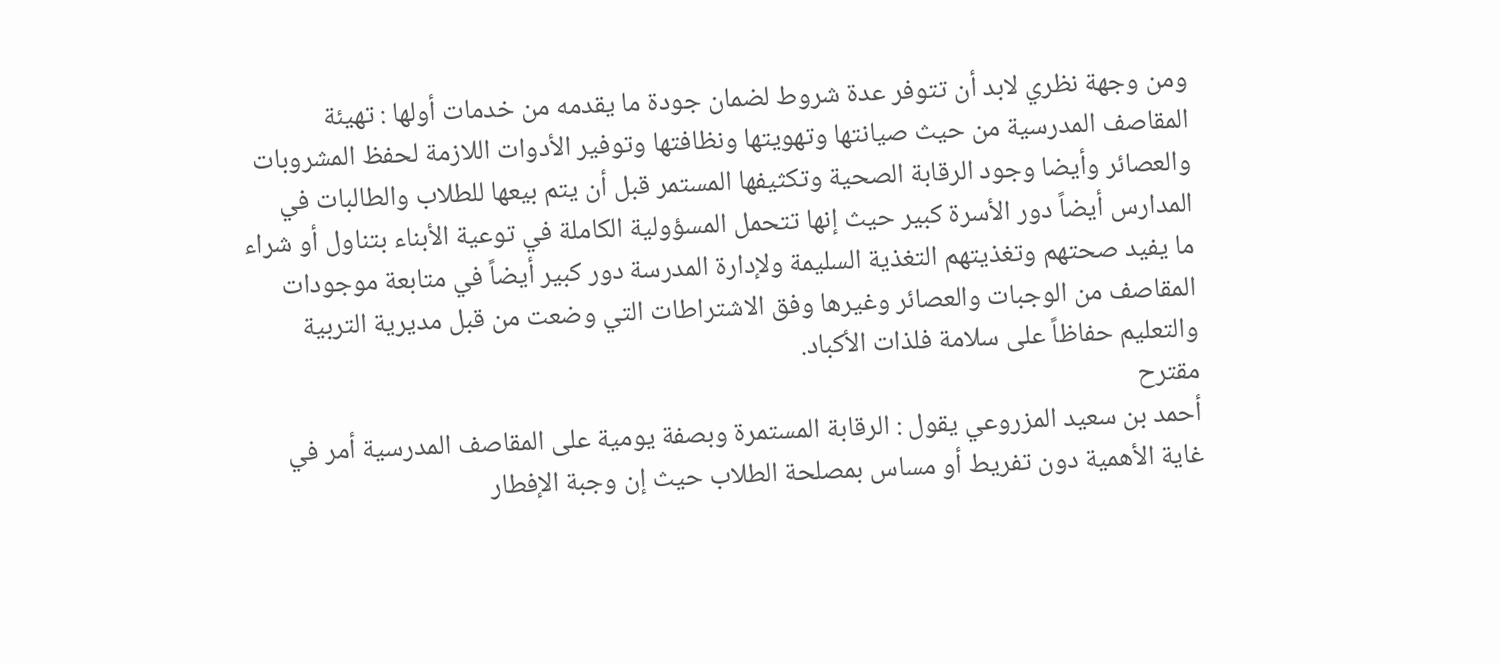ومن وجهة نظري لابد أن تتوفر عدة شروط لضمان جودة ما يقدمه من خدمات أولها : تهيئة المقاصف المدرسية من حيث صيانتها وتهويتها ونظافتها وتوفير الأدوات اللازمة لحفظ المشروبات والعصائر وأيضا وجود الرقابة الصحية وتكثيفها المستمر قبل أن يتم بيعها للطلاب والطالبات في المدارس أيضاً دور الأسرة كبير حيث إنها تتحمل المسؤولية الكاملة في توعية الأبناء بتناول أو شراء ما يفيد صحتهم وتغذيتهم التغذية السليمة ولإدارة المدرسة دور كبير أيضاً في متابعة موجودات المقاصف من الوجبات والعصائر وغيرها وفق الاشتراطات التي وضعت من قبل مديرية التربية والتعليم حفاظاً على سلامة فلذات الأكباد.
مقترح
أحمد بن سعيد المزروعي يقول : الرقابة المستمرة وبصفة يومية على المقاصف المدرسية أمر في غاية الأهمية دون تفريط أو مساس بمصلحة الطلاب حيث إن وجبة الإفطار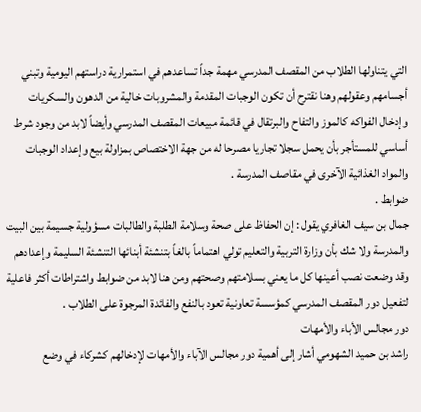التي يتناولها الطلاب من المقصف المدرسي مهمة جداً تساعدهم في استمرارية دراستهم اليومية وتبني أجسامهم وعقولهم وهنا نقترح أن تكون الوجبات المقدمة والمشروبات خالية من الدهون والسكريات وإدخال الفواكه كالموز والتفاح والبرتقال في قائمة مبيعات المقصف المدرسي وأيضاً لابد من وجود شرط أساسي للمستأجر بأن يحمل سجلا تجاريا مصرحا له من جهة الاختصاص بمزاولة بيع وإعداد الوجبات والمواد الغذائية الآخرى في مقاصف المدرسة .
ضوابط .
جمال بن سيف الغافري يقول : إن الحفاظ على صحة وسلامة الطلبة والطالبات مسؤولية جسيمة بين البيت والمدرسة ولا شك بأن وزارة التربية والتعليم تولي اهتماماً بالغاً بتنشئة أبنائها التنشئة السليمة وإعدادهم وقد وضعت نصب أعينها كل ما يعني بسلامتهم وصحتهم ومن هنا لابد من ضوابط واشتراطات أكثر فاعلية لتفعيل دور المقصف المدرسي كمؤسسة تعاونية تعود بالنفع والفائدة المرجوة على الطلاب .
دور مجالس الأباء والأمهات
راشد بن حميد الشهومي أشار إلى أهمية دور مجالس الآباء والأمهات لإدخالهم كشركاء في وضع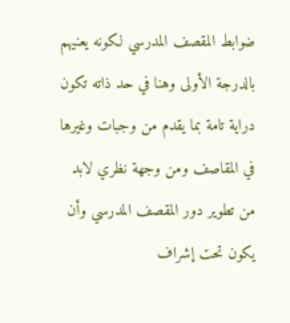ضوابط المقصف المدرسي لكونه يعنيهم بالدرجة الأولى وهنا في حد ذاته تكون دراية تامة بما يقدم من وجبات وغيرها في المقاصف ومن وجهة نظري لابد من تطوير دور المقصف المدرسي وأن يكون تحت إشراف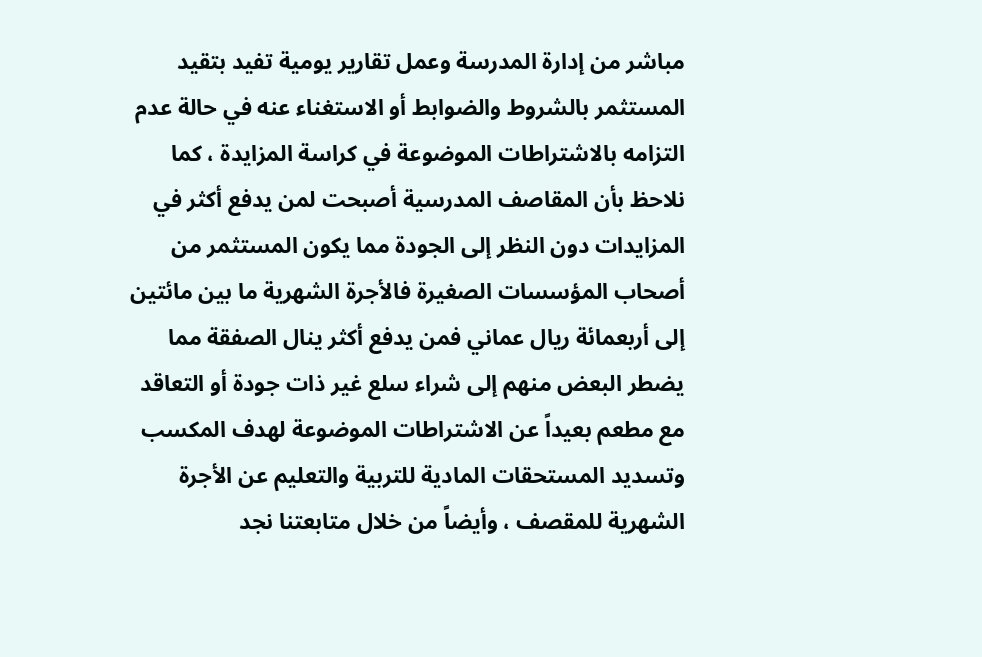مباشر من إدارة المدرسة وعمل تقارير يومية تفيد بتقيد المستثمر بالشروط والضوابط أو الاستغناء عنه في حالة عدم التزامه بالاشتراطات الموضوعة في كراسة المزايدة ، كما نلاحظ بأن المقاصف المدرسية أصبحت لمن يدفع أكثر في المزايدات دون النظر إلى الجودة مما يكون المستثمر من أصحاب المؤسسات الصغيرة فالأجرة الشهرية ما بين مائتين إلى أربعمائة ريال عماني فمن يدفع أكثر ينال الصفقة مما يضطر البعض منهم إلى شراء سلع غير ذات جودة أو التعاقد مع مطعم بعيداً عن الاشتراطات الموضوعة لهدف المكسب وتسديد المستحقات المادية للتربية والتعليم عن الأجرة الشهرية للمقصف ، وأيضاً من خلال متابعتنا نجد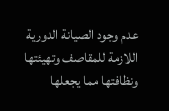عدم وجود الصيانة الدورية اللازمة للمقاصف وتهيئتها ونظافتها مما يجعلها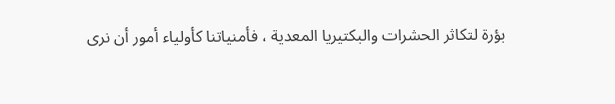بؤرة لتكاثر الحشرات والبكتيريا المعدية ، فأمنياتنا كأولياء أمور أن نرى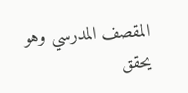المقصف المدرسي وهو يحقق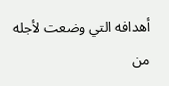أهدافه التي وضعت لأجله من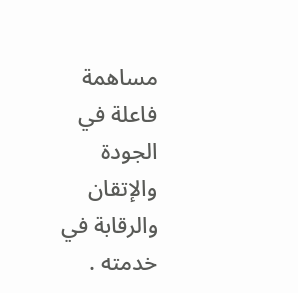مساهمة فاعلة في الجودة والإتقان والرقابة في خدمته .